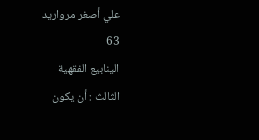علي أصغر مرواريد
63
الينابيع الفقهية
الثالث : أن يكون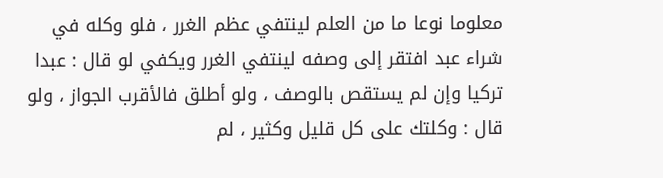معلوما نوعا ما من العلم لينتفي عظم الغرر ، فلو وكله في شراء عبد افتقر إلى وصفه لينتفي الغرر ويكفي لو قال : عبدا تركيا وإن لم يستقص بالوصف ، ولو أطلق فالأقرب الجواز ، ولو قال : وكلتك على كل قليل وكثير ، لم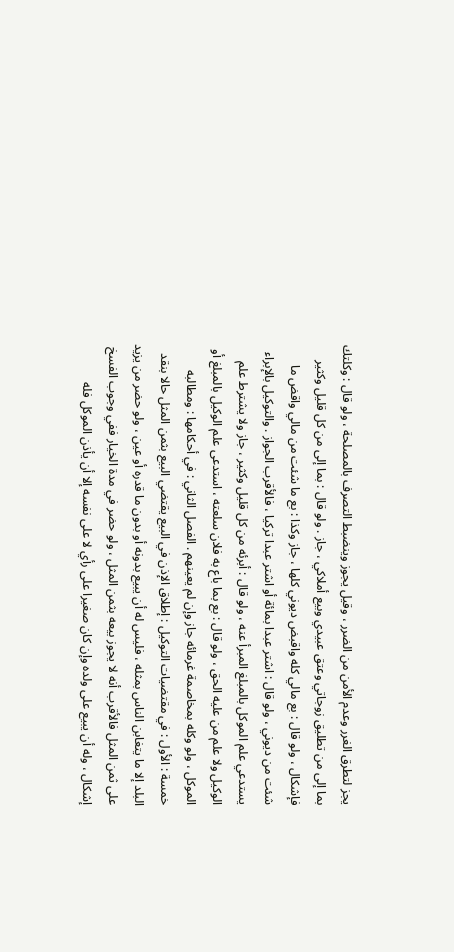يجز لتطرق الغرر وعدم الأمن من الضرر ، وقيل يجوز وينضبط التصرف بالمصلحة ، ولو قال : وكلتك بما إلى من تطليق زوجاتي وعتق عبيدي وبيع أملاكي ، جاز . ولو قال : بما إلى من كل قليل وكثير فإشكال ، ولو قال : بع مالي كله واقبض ديوني كلها ، جاز وكذا : بع ما شئت من مالي واقض ما شئت من ديوني ، ولو قال : اشتر عبدا بمائة أو اشتر عبدا تركيا ، فالأقرب الجواز . والتوكيل بالإبراء يستدعي علم الموكل بالمبلغ المبرأ عنه ، ولو قال : أبرئه من كل قليل وكثير ، جاز ولا يشترط علم الوكيل ولا علم من عليه الحق ، ولو قال : بع بما باع به فلان سلعته ، استدعى علم الوكيل بالمبلغ أو الموكل ، ولو وكله بمخاصمة غرمائه جاز وإن لم يعينهم . الفصل الثاني : في أحكامها : ومطالبه خمسة : الأول : في مقتضيات التوكيل : إطلاق الإذن في البيع يقتضي البيع بثمن المثل حالا بنقد البلد إلا ما يتغابن الناس بمثله ، فليس له أن يبيع بدونه أو بدون ما قدره أو عين ، ولو حضر من يزيد على ثمن المثل فالأقرب أنه لا يجوز بيعه بثمن المثل ، ولو حضر في مدة الخيار ففي وجوب الفسخ إشكال ، وله أن يبيع على ولده وإن كان صغيرا على رأي لا على نفسه إلا أن يأذن الموكل فله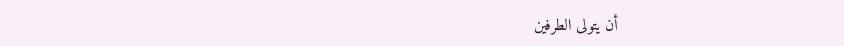أن يتولى الطرفين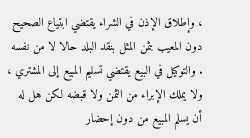، وإطلاق الإذن في الشراء يقتضي ابتياع الصحيح دون المعيب بثمن المثل بنقد البلد حالا لا من نفسه . والتوكيل في البيع يقتضي تسليم المبيع إلى المشتري ، ولا يملك الإبراء من الثمن ولا قبضه لكن هل له أن يسلم المبيع من دون إحضار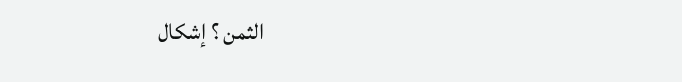الثمن ؟ إشكال